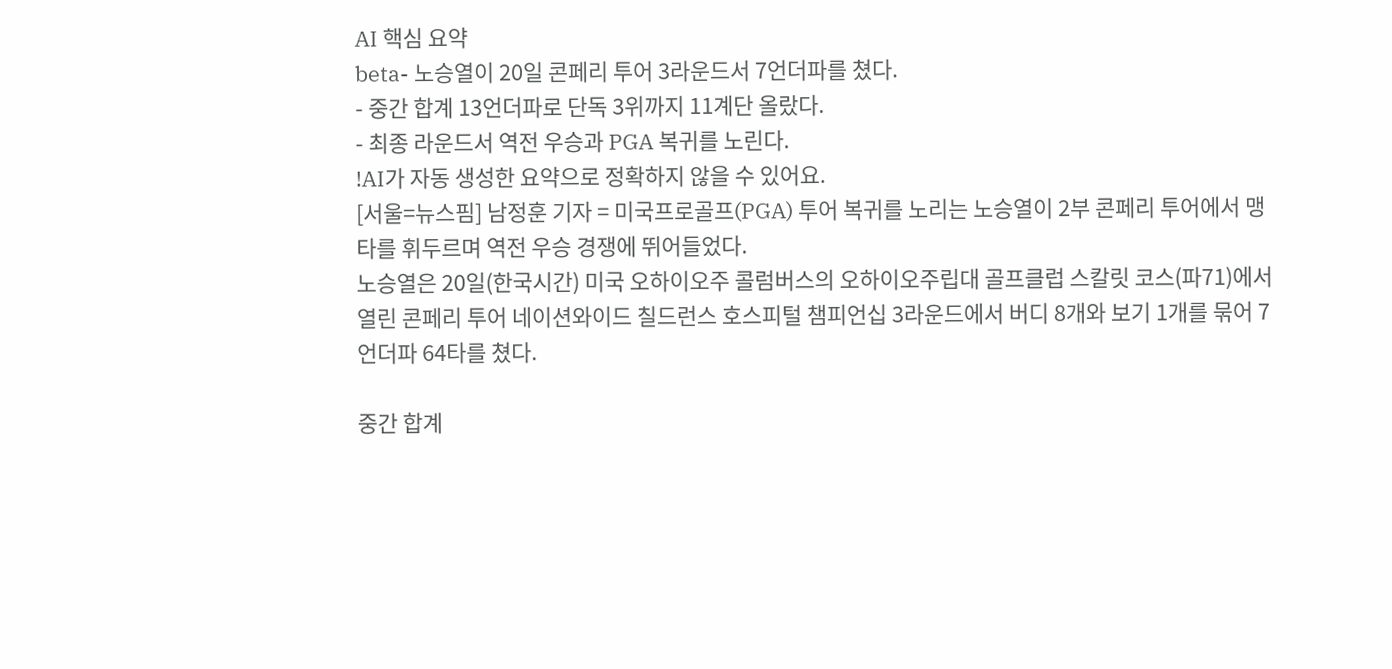AI 핵심 요약
beta- 노승열이 20일 콘페리 투어 3라운드서 7언더파를 쳤다.
- 중간 합계 13언더파로 단독 3위까지 11계단 올랐다.
- 최종 라운드서 역전 우승과 PGA 복귀를 노린다.
!AI가 자동 생성한 요약으로 정확하지 않을 수 있어요.
[서울=뉴스핌] 남정훈 기자 = 미국프로골프(PGA) 투어 복귀를 노리는 노승열이 2부 콘페리 투어에서 맹타를 휘두르며 역전 우승 경쟁에 뛰어들었다.
노승열은 20일(한국시간) 미국 오하이오주 콜럼버스의 오하이오주립대 골프클럽 스칼릿 코스(파71)에서 열린 콘페리 투어 네이션와이드 칠드런스 호스피털 챔피언십 3라운드에서 버디 8개와 보기 1개를 묶어 7언더파 64타를 쳤다.

중간 합계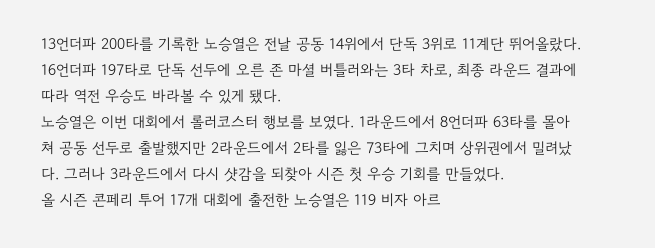13언더파 200타를 기록한 노승열은 전날 공동 14위에서 단독 3위로 11계단 뛰어올랐다. 16언더파 197타로 단독 선두에 오른 존 마셜 버틀러와는 3타 차로, 최종 라운드 결과에 따라 역전 우승도 바라볼 수 있게 됐다.
노승열은 이번 대회에서 롤러코스터 행보를 보였다. 1라운드에서 8언더파 63타를 몰아쳐 공동 선두로 출발했지만 2라운드에서 2타를 잃은 73타에 그치며 상위권에서 밀려났다. 그러나 3라운드에서 다시 샷감을 되찾아 시즌 첫 우승 기회를 만들었다.
올 시즌 콘페리 투어 17개 대회에 출전한 노승열은 119 비자 아르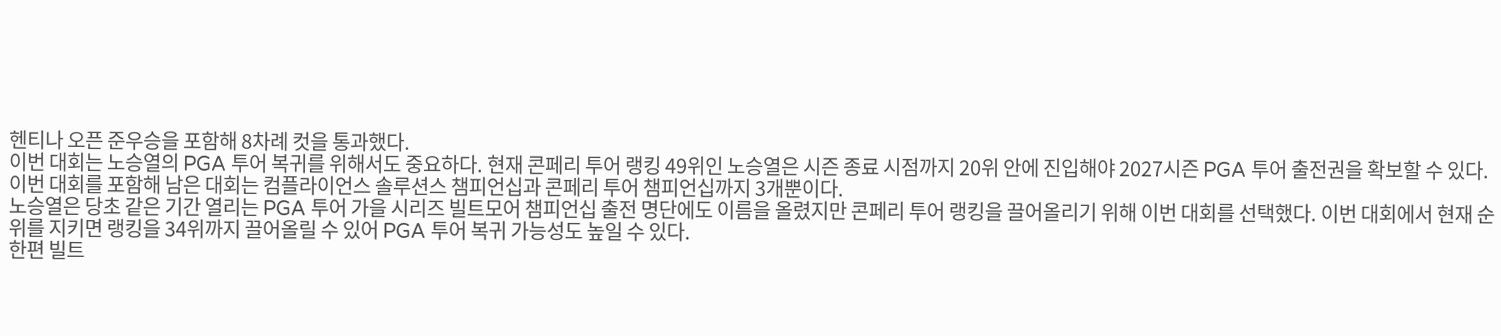헨티나 오픈 준우승을 포함해 8차례 컷을 통과했다.
이번 대회는 노승열의 PGA 투어 복귀를 위해서도 중요하다. 현재 콘페리 투어 랭킹 49위인 노승열은 시즌 종료 시점까지 20위 안에 진입해야 2027시즌 PGA 투어 출전권을 확보할 수 있다. 이번 대회를 포함해 남은 대회는 컴플라이언스 솔루션스 챔피언십과 콘페리 투어 챔피언십까지 3개뿐이다.
노승열은 당초 같은 기간 열리는 PGA 투어 가을 시리즈 빌트모어 챔피언십 출전 명단에도 이름을 올렸지만 콘페리 투어 랭킹을 끌어올리기 위해 이번 대회를 선택했다. 이번 대회에서 현재 순위를 지키면 랭킹을 34위까지 끌어올릴 수 있어 PGA 투어 복귀 가능성도 높일 수 있다.
한편 빌트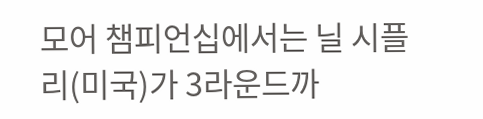모어 챔피언십에서는 닐 시플리(미국)가 3라운드까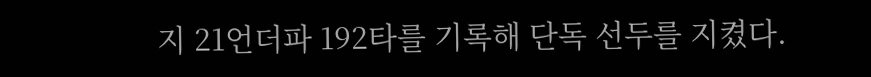지 21언더파 192타를 기록해 단독 선두를 지켰다.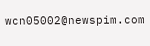wcn05002@newspim.com